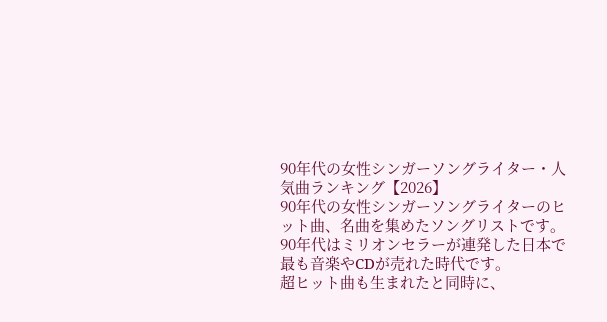90年代の女性シンガーソングライター・人気曲ランキング【2026】
90年代の女性シンガーソングライターのヒット曲、名曲を集めたソングリストです。
90年代はミリオンセラーが連発した日本で最も音楽やCDが売れた時代です。
超ヒット曲も生まれたと同時に、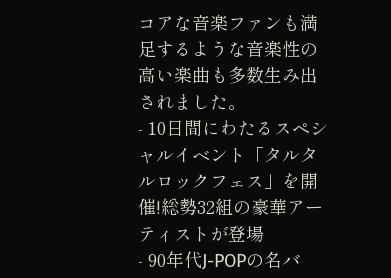コアな音楽ファンも満足するような音楽性の高い楽曲も多数生み出されました。
- 10日間にわたるスペシャルイベント「タルタルロックフェス」を開催!総勢32組の豪華アーティストが登場
- 90年代J-POPの名バ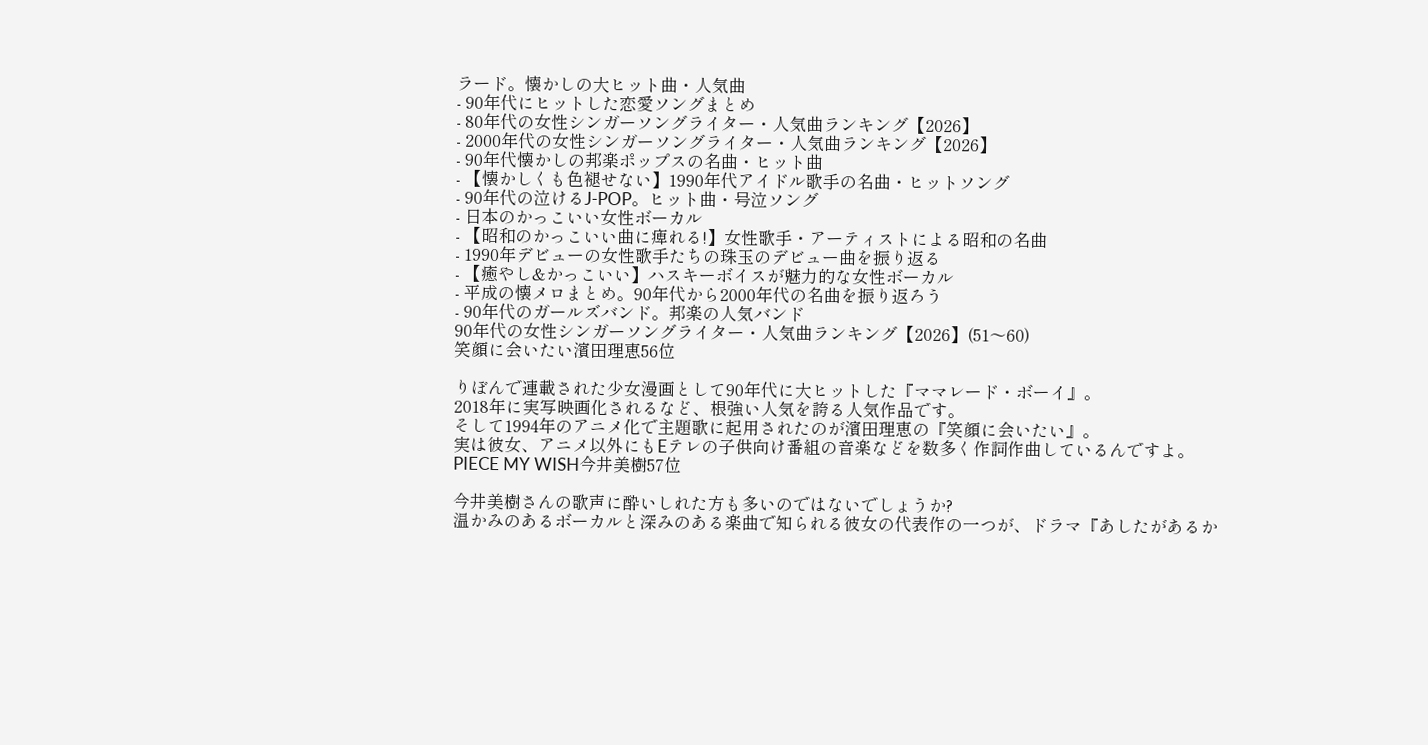ラード。懐かしの大ヒット曲・人気曲
- 90年代にヒットした恋愛ソングまとめ
- 80年代の女性シンガーソングライター・人気曲ランキング【2026】
- 2000年代の女性シンガーソングライター・人気曲ランキング【2026】
- 90年代懐かしの邦楽ポップスの名曲・ヒット曲
- 【懐かしくも色褪せない】1990年代アイドル歌手の名曲・ヒットソング
- 90年代の泣けるJ-POP。ヒット曲・号泣ソング
- 日本のかっこいい女性ボーカル
- 【昭和のかっこいい曲に痺れる!】女性歌手・アーティストによる昭和の名曲
- 1990年デビューの女性歌手たちの珠玉のデビュー曲を振り返る
- 【癒やし&かっこいい】ハスキーボイスが魅力的な女性ボーカル
- 平成の懐メロまとめ。90年代から2000年代の名曲を振り返ろう
- 90年代のガールズバンド。邦楽の人気バンド
90年代の女性シンガーソングライター・人気曲ランキング【2026】(51〜60)
笑顔に会いたい濱田理恵56位

りぼんで連載された少女漫画として90年代に大ヒットした『ママレード・ボーイ』。
2018年に実写映画化されるなど、根強い人気を誇る人気作品です。
そして1994年のアニメ化で主題歌に起用されたのが濱田理恵の『笑顔に会いたい』。
実は彼女、アニメ以外にもEテレの子供向け番組の音楽などを数多く作詞作曲しているんですよ。
PIECE MY WISH今井美樹57位

今井美樹さんの歌声に酔いしれた方も多いのではないでしょうか?
温かみのあるボーカルと深みのある楽曲で知られる彼女の代表作の一つが、ドラマ『あしたがあるか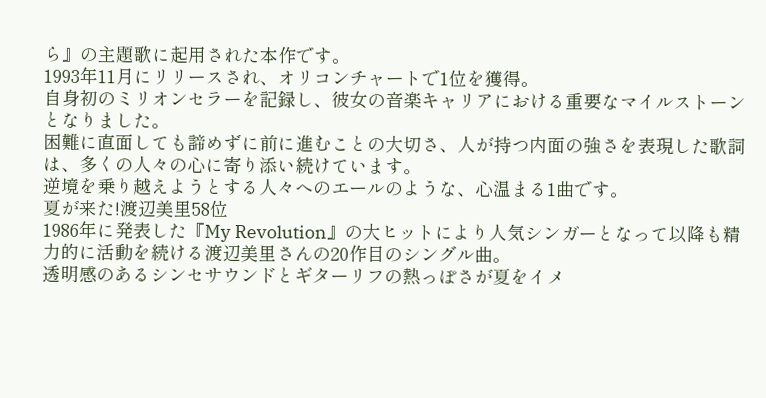ら』の主題歌に起用された本作です。
1993年11月にリリースされ、オリコンチャートで1位を獲得。
自身初のミリオンセラーを記録し、彼女の音楽キャリアにおける重要なマイルストーンとなりました。
困難に直面しても諦めずに前に進むことの大切さ、人が持つ内面の強さを表現した歌詞は、多くの人々の心に寄り添い続けています。
逆境を乗り越えようとする人々へのエールのような、心温まる1曲です。
夏が来た!渡辺美里58位
1986年に発表した『My Revolution』の大ヒットにより人気シンガーとなって以降も精力的に活動を続ける渡辺美里さんの20作目のシングル曲。
透明感のあるシンセサウンドとギターリフの熱っぽさが夏をイメ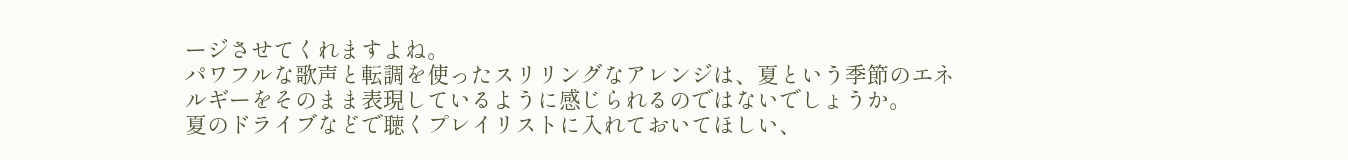ージさせてくれますよね。
パワフルな歌声と転調を使ったスリリングなアレンジは、夏という季節のエネルギーをそのまま表現しているように感じられるのではないでしょうか。
夏のドライブなどで聴くプレイリストに入れておいてほしい、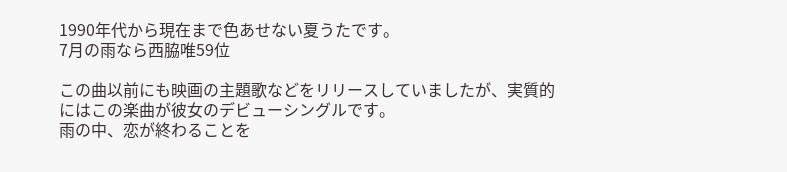1990年代から現在まで色あせない夏うたです。
7月の雨なら西脇唯59位

この曲以前にも映画の主題歌などをリリースしていましたが、実質的にはこの楽曲が彼女のデビューシングルです。
雨の中、恋が終わることを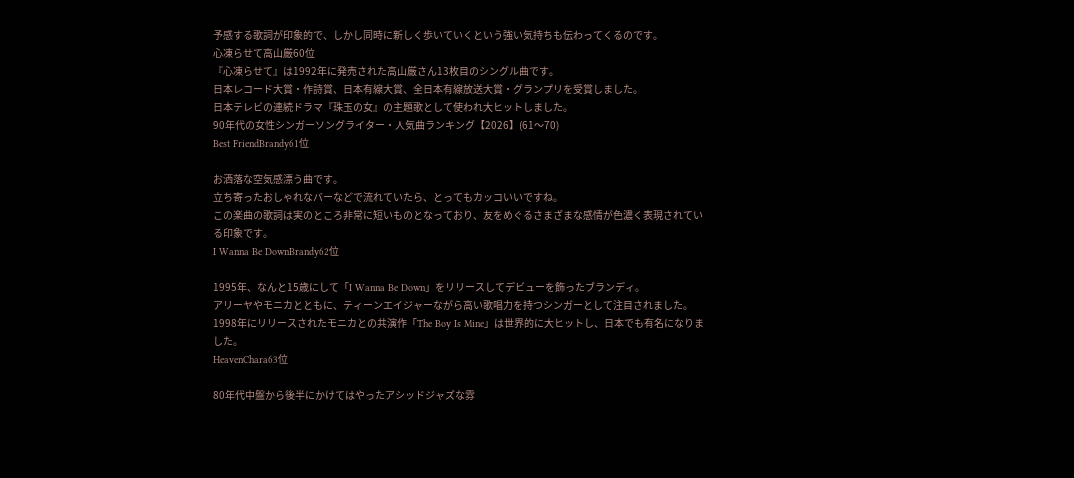予感する歌詞が印象的で、しかし同時に新しく歩いていくという強い気持ちも伝わってくるのです。
心凍らせて高山厳60位
『心凍らせて』は1992年に発売された高山厳さん13枚目のシングル曲です。
日本レコード大賞・作詩賞、日本有線大賞、全日本有線放送大賞・グランプリを受賞しました。
日本テレビの連続ドラマ『珠玉の女』の主題歌として使われ大ヒットしました。
90年代の女性シンガーソングライター・人気曲ランキング【2026】(61〜70)
Best FriendBrandy61位

お洒落な空気感漂う曲です。
立ち寄ったおしゃれなバーなどで流れていたら、とってもカッコいいですね。
この楽曲の歌詞は実のところ非常に短いものとなっており、友をめぐるさまざまな感情が色濃く表現されている印象です。
I Wanna Be DownBrandy62位

1995年、なんと15歳にして「I Wanna Be Down」をリリースしてデビューを飾ったブランディ。
アリーヤやモニカとともに、ティーンエイジャーながら高い歌唱力を持つシンガーとして注目されました。
1998年にリリースされたモニカとの共演作「The Boy Is Mine」は世界的に大ヒットし、日本でも有名になりました。
HeavenChara63位

80年代中盤から後半にかけてはやったアシッドジャズな雰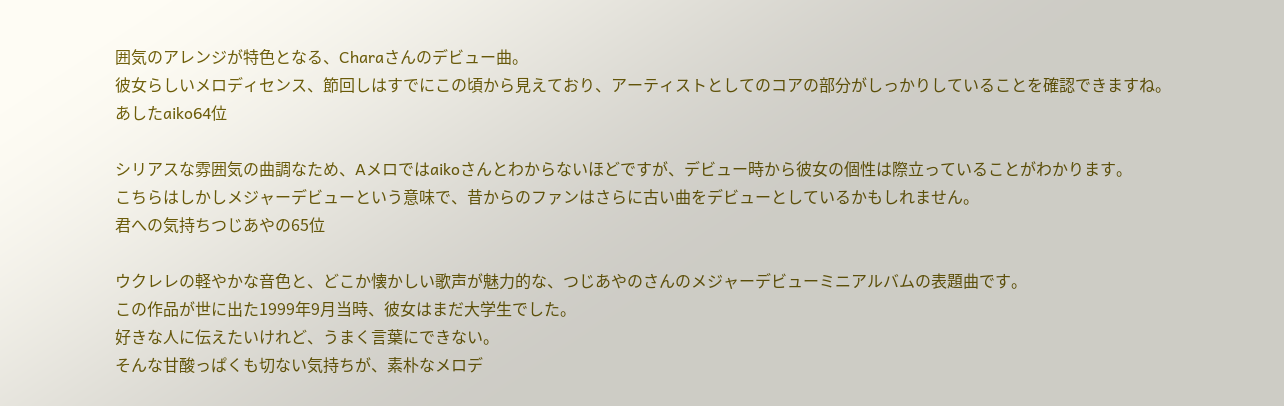囲気のアレンジが特色となる、Charaさんのデビュー曲。
彼女らしいメロディセンス、節回しはすでにこの頃から見えており、アーティストとしてのコアの部分がしっかりしていることを確認できますね。
あしたaiko64位

シリアスな雰囲気の曲調なため、Aメロではaikoさんとわからないほどですが、デビュー時から彼女の個性は際立っていることがわかります。
こちらはしかしメジャーデビューという意味で、昔からのファンはさらに古い曲をデビューとしているかもしれません。
君への気持ちつじあやの65位

ウクレレの軽やかな音色と、どこか懐かしい歌声が魅力的な、つじあやのさんのメジャーデビューミニアルバムの表題曲です。
この作品が世に出た1999年9月当時、彼女はまだ大学生でした。
好きな人に伝えたいけれど、うまく言葉にできない。
そんな甘酸っぱくも切ない気持ちが、素朴なメロデ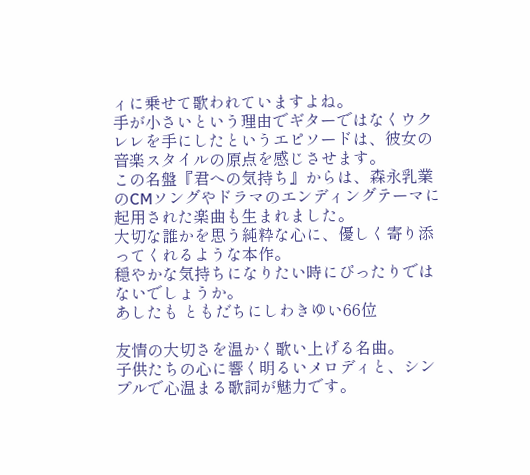ィに乗せて歌われていますよね。
手が小さいという理由でギターではなくウクレレを手にしたというエピソードは、彼女の音楽スタイルの原点を感じさせます。
この名盤『君への気持ち』からは、森永乳業のCMソングやドラマのエンディングテーマに起用された楽曲も生まれました。
大切な誰かを思う純粋な心に、優しく寄り添ってくれるような本作。
穏やかな気持ちになりたい時にぴったりではないでしょうか。
あしたも ともだちにしわきゆい66位

友情の大切さを温かく歌い上げる名曲。
子供たちの心に響く明るいメロディと、シンプルで心温まる歌詞が魅力です。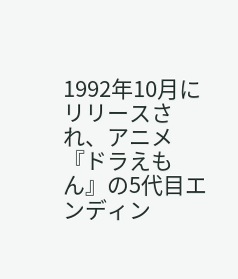1992年10月にリリースされ、アニメ『ドラえもん』の5代目エンディン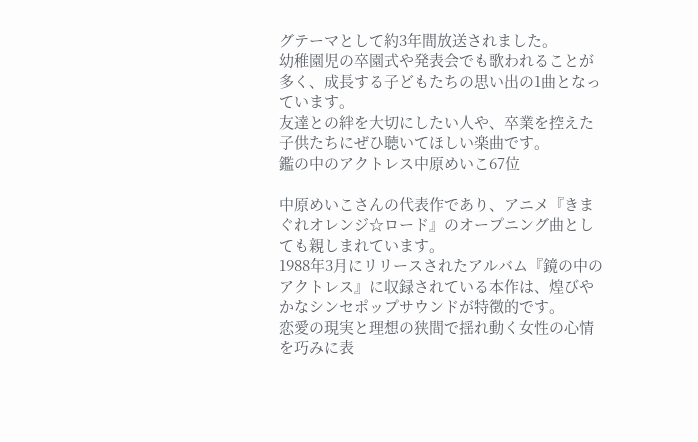グテーマとして約3年間放送されました。
幼稚園児の卒園式や発表会でも歌われることが多く、成長する子どもたちの思い出の1曲となっています。
友達との絆を大切にしたい人や、卒業を控えた子供たちにぜひ聴いてほしい楽曲です。
鑑の中のアクトレス中原めいこ67位

中原めいこさんの代表作であり、アニメ『きまぐれオレンジ☆ロード』のオープニング曲としても親しまれています。
1988年3月にリリースされたアルバム『鏡の中のアクトレス』に収録されている本作は、煌びやかなシンセポップサウンドが特徴的です。
恋愛の現実と理想の狭間で揺れ動く女性の心情を巧みに表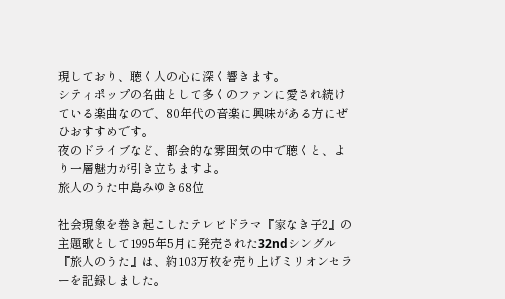現しており、聴く人の心に深く響きます。
シティポップの名曲として多くのファンに愛され続けている楽曲なので、80年代の音楽に興味がある方にぜひおすすめです。
夜のドライブなど、都会的な雰囲気の中で聴くと、より一層魅力が引き立ちますよ。
旅人のうた中島みゆき68位

社会現象を巻き起こしたテレビドラマ『家なき子2』の主題歌として1995年5月に発売された32ndシングル『旅人のうた』は、約103万枚を売り上げミリオンセラーを記録しました。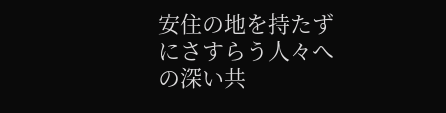安住の地を持たずにさすらう人々への深い共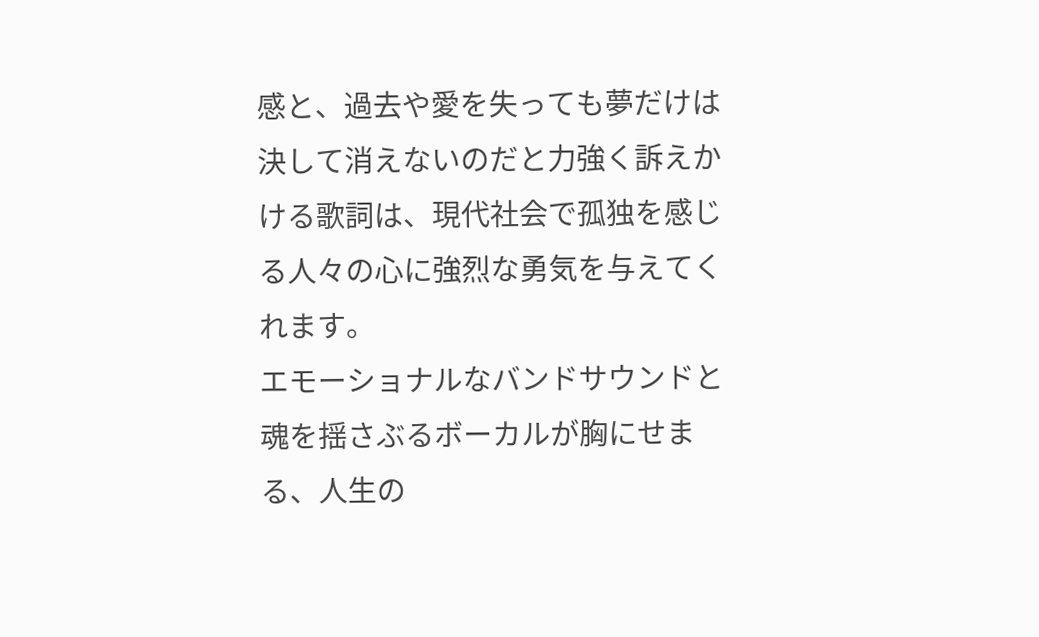感と、過去や愛を失っても夢だけは決して消えないのだと力強く訴えかける歌詞は、現代社会で孤独を感じる人々の心に強烈な勇気を与えてくれます。
エモーショナルなバンドサウンドと魂を揺さぶるボーカルが胸にせまる、人生の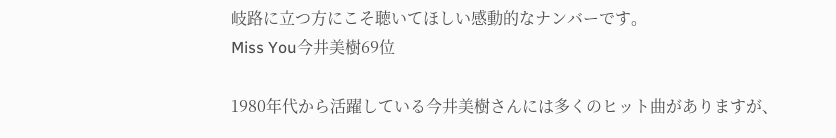岐路に立つ方にこそ聴いてほしい感動的なナンバーです。
Miss You今井美樹69位

1980年代から活躍している今井美樹さんには多くのヒット曲がありますが、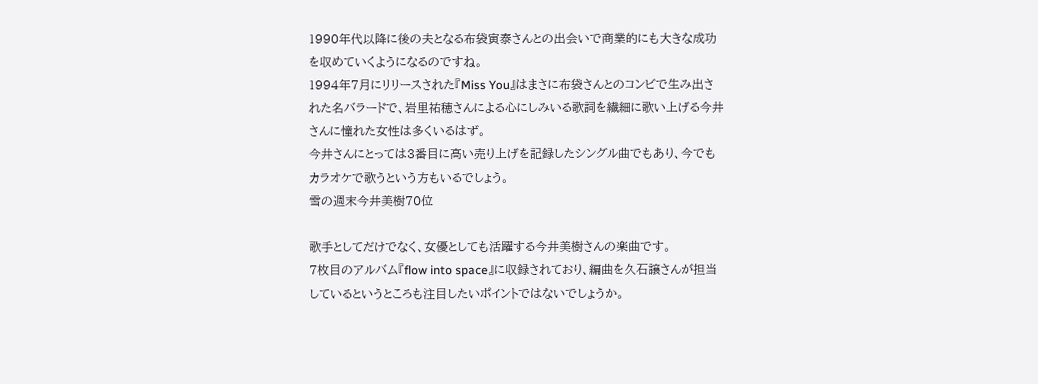1990年代以降に後の夫となる布袋寅泰さんとの出会いで商業的にも大きな成功を収めていくようになるのですね。
1994年7月にリリースされた『Miss You』はまさに布袋さんとのコンビで生み出された名バラードで、岩里祐穂さんによる心にしみいる歌詞を繊細に歌い上げる今井さんに憧れた女性は多くいるはず。
今井さんにとっては3番目に高い売り上げを記録したシングル曲でもあり、今でもカラオケで歌うという方もいるでしょう。
雪の週末今井美樹70位

歌手としてだけでなく、女優としても活躍する今井美樹さんの楽曲です。
7枚目のアルバム『flow into space』に収録されており、編曲を久石譲さんが担当しているというところも注目したいポイントではないでしょうか。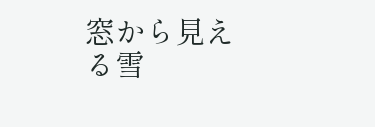窓から見える雪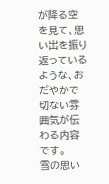が降る空を見て、思い出を振り返っているような、おだやかで切ない雰囲気が伝わる内容です。
雪の思い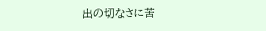出の切なさに苦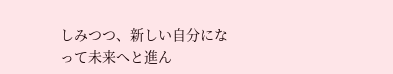しみつつ、新しい自分になって未来へと進ん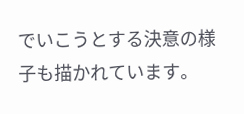でいこうとする決意の様子も描かれています。